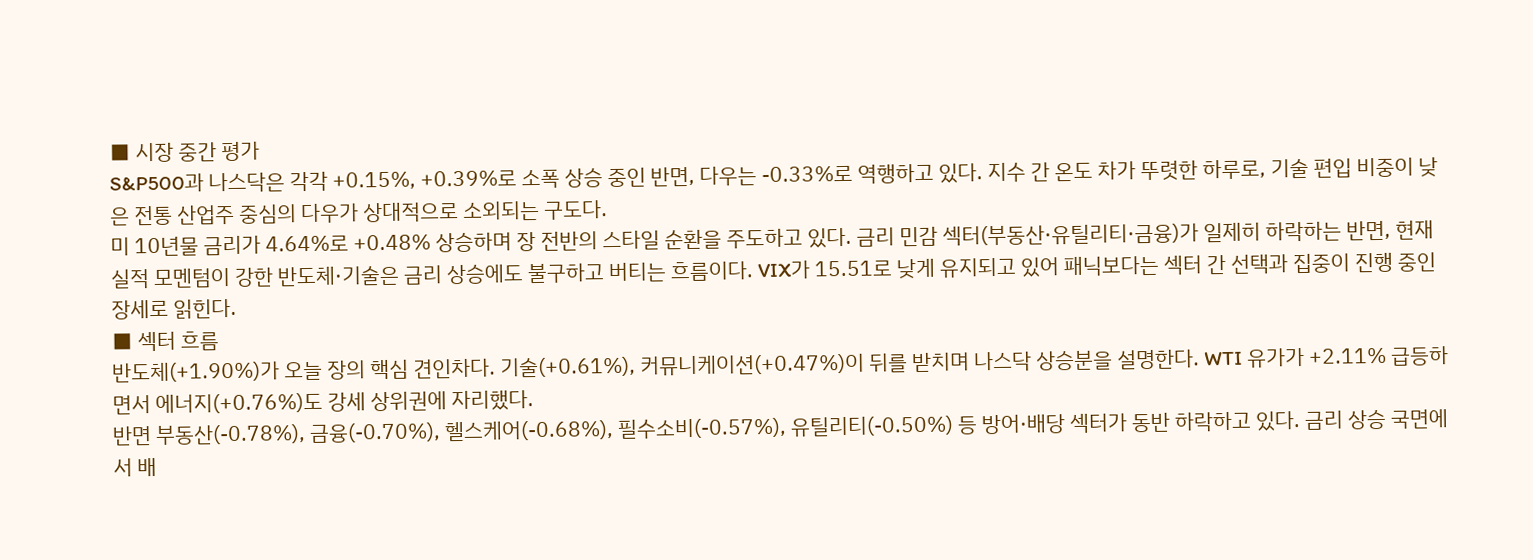■ 시장 중간 평가
S&P500과 나스닥은 각각 +0.15%, +0.39%로 소폭 상승 중인 반면, 다우는 -0.33%로 역행하고 있다. 지수 간 온도 차가 뚜렷한 하루로, 기술 편입 비중이 낮은 전통 산업주 중심의 다우가 상대적으로 소외되는 구도다.
미 10년물 금리가 4.64%로 +0.48% 상승하며 장 전반의 스타일 순환을 주도하고 있다. 금리 민감 섹터(부동산·유틸리티·금융)가 일제히 하락하는 반면, 현재 실적 모멘텀이 강한 반도체·기술은 금리 상승에도 불구하고 버티는 흐름이다. VIX가 15.51로 낮게 유지되고 있어 패닉보다는 섹터 간 선택과 집중이 진행 중인 장세로 읽힌다.
■ 섹터 흐름
반도체(+1.90%)가 오늘 장의 핵심 견인차다. 기술(+0.61%), 커뮤니케이션(+0.47%)이 뒤를 받치며 나스닥 상승분을 설명한다. WTI 유가가 +2.11% 급등하면서 에너지(+0.76%)도 강세 상위권에 자리했다.
반면 부동산(-0.78%), 금융(-0.70%), 헬스케어(-0.68%), 필수소비(-0.57%), 유틸리티(-0.50%) 등 방어·배당 섹터가 동반 하락하고 있다. 금리 상승 국면에서 배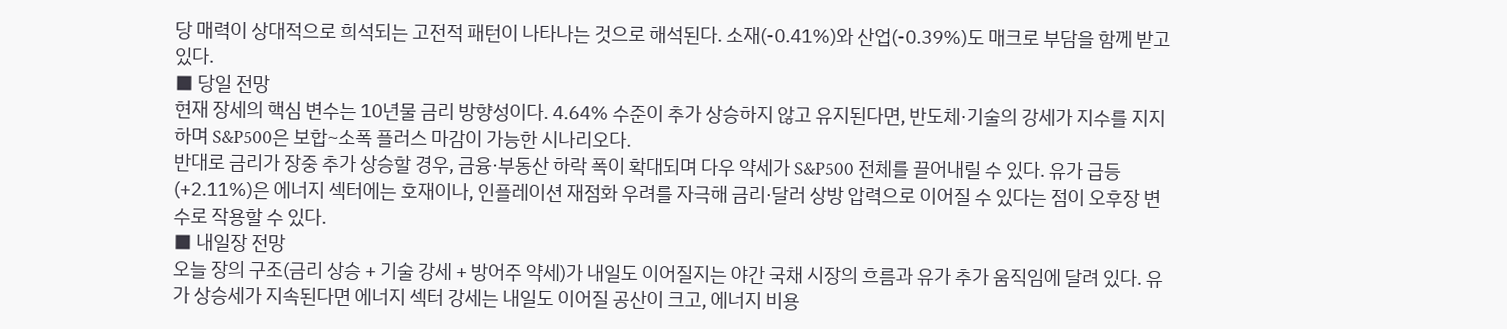당 매력이 상대적으로 희석되는 고전적 패턴이 나타나는 것으로 해석된다. 소재(-0.41%)와 산업(-0.39%)도 매크로 부담을 함께 받고 있다.
■ 당일 전망
현재 장세의 핵심 변수는 10년물 금리 방향성이다. 4.64% 수준이 추가 상승하지 않고 유지된다면, 반도체·기술의 강세가 지수를 지지하며 S&P500은 보합~소폭 플러스 마감이 가능한 시나리오다.
반대로 금리가 장중 추가 상승할 경우, 금융·부동산 하락 폭이 확대되며 다우 약세가 S&P500 전체를 끌어내릴 수 있다. 유가 급등(+2.11%)은 에너지 섹터에는 호재이나, 인플레이션 재점화 우려를 자극해 금리·달러 상방 압력으로 이어질 수 있다는 점이 오후장 변수로 작용할 수 있다.
■ 내일장 전망
오늘 장의 구조(금리 상승 + 기술 강세 + 방어주 약세)가 내일도 이어질지는 야간 국채 시장의 흐름과 유가 추가 움직임에 달려 있다. 유가 상승세가 지속된다면 에너지 섹터 강세는 내일도 이어질 공산이 크고, 에너지 비용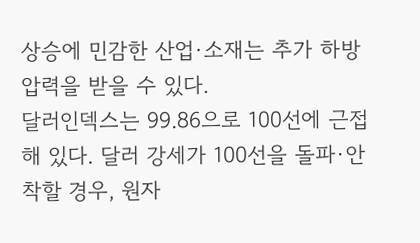상승에 민감한 산업·소재는 추가 하방 압력을 받을 수 있다.
달러인덱스는 99.86으로 100선에 근접해 있다. 달러 강세가 100선을 돌파·안착할 경우, 원자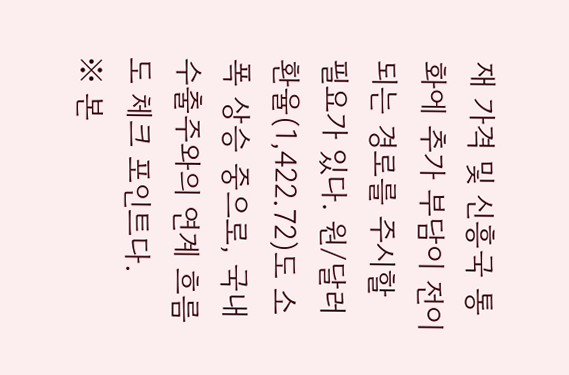재 가격 및 신흥국 통화에 추가 부담이 전이되는 경로를 주시할 필요가 있다. 원/달러 환율(1,422.72)도 소폭 상승 중으로, 국내 수출주와의 연계 흐름도 체크 포인트다.
※ 본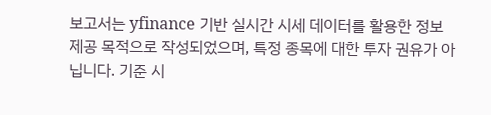보고서는 yfinance 기반 실시간 시세 데이터를 활용한 정보 제공 목적으로 작성되었으며, 특정 종목에 대한 투자 권유가 아닙니다. 기준 시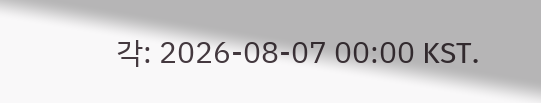각: 2026-08-07 00:00 KST.